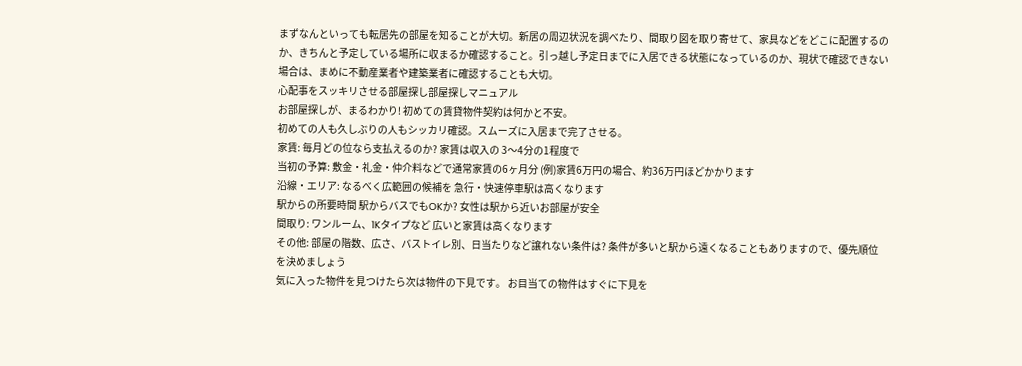まずなんといっても転居先の部屋を知ることが大切。新居の周辺状況を調べたり、間取り図を取り寄せて、家具などをどこに配置するのか、きちんと予定している場所に収まるか確認すること。引っ越し予定日までに入居できる状態になっているのか、現状で確認できない場合は、まめに不動産業者や建築業者に確認することも大切。
心配事をスッキリさせる部屋探し部屋探しマニュアル
お部屋探しが、まるわかり! 初めての賃貸物件契約は何かと不安。
初めての人も久しぶりの人もシッカリ確認。スムーズに入居まで完了させる。
家賃: 毎月どの位なら支払えるのか? 家賃は収入の 3〜4分の1程度で
当初の予算: 敷金・礼金・仲介料などで通常家賃の6ヶ月分 (例)家賃6万円の場合、約36万円ほどかかります
沿線・エリア: なるべく広範囲の候補を 急行・快速停車駅は高くなります
駅からの所要時間 駅からバスでもOKか? 女性は駅から近いお部屋が安全
間取り: ワンルーム、1Kタイプなど 広いと家賃は高くなります
その他: 部屋の階数、広さ、バストイレ別、日当たりなど譲れない条件は? 条件が多いと駅から遠くなることもありますので、優先順位を決めましょう
気に入った物件を見つけたら次は物件の下見です。 お目当ての物件はすぐに下見を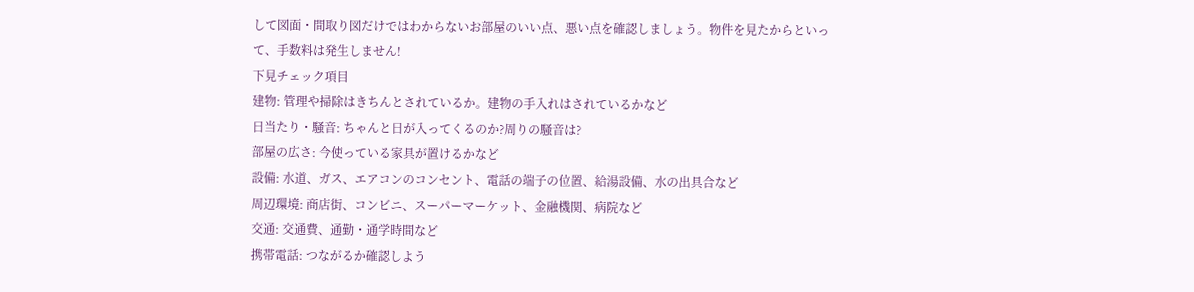して図面・間取り図だけではわからないお部屋のいい点、悪い点を確認しましょう。物件を見たからといって、手数料は発生しません!
下見チェック項目
建物: 管理や掃除はきちんとされているか。建物の手入れはされているかなど
日当たり・騒音: ちゃんと日が入ってくるのか?周りの騒音は?
部屋の広さ: 今使っている家具が置けるかなど
設備: 水道、ガス、エアコンのコンセント、電話の端子の位置、給湯設備、水の出具合など
周辺環境: 商店街、コンビニ、スーパーマーケット、金融機関、病院など
交通: 交通費、通勤・通学時間など
携帯電話: つながるか確認しよう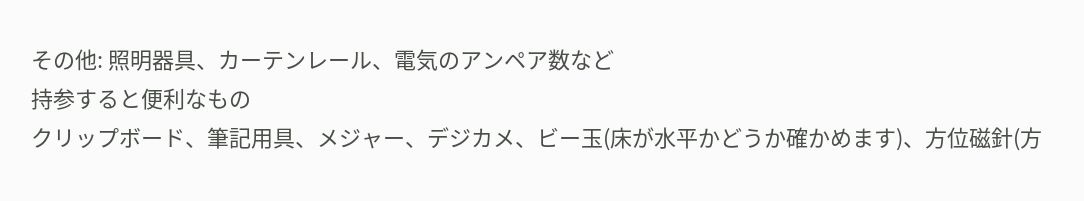その他: 照明器具、カーテンレール、電気のアンペア数など
持参すると便利なもの
クリップボード、筆記用具、メジャー、デジカメ、ビー玉(床が水平かどうか確かめます)、方位磁針(方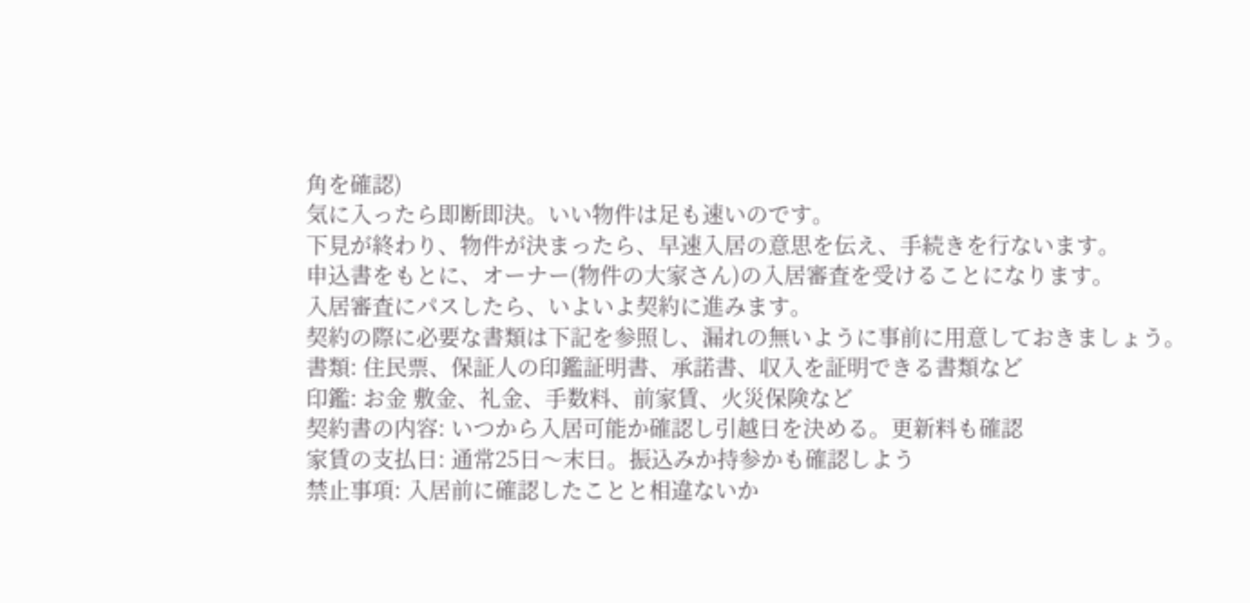角を確認)
気に入ったら即断即決。いい物件は足も速いのです。
下見が終わり、物件が決まったら、早速入居の意思を伝え、手続きを行ないます。
申込書をもとに、オーナー(物件の大家さん)の入居審査を受けることになります。
入居審査にパスしたら、いよいよ契約に進みます。
契約の際に必要な書類は下記を参照し、漏れの無いように事前に用意しておきましょう。
書類: 住民票、保証人の印鑑証明書、承諾書、収入を証明できる書類など
印鑑: お金 敷金、礼金、手数料、前家賃、火災保険など
契約書の内容: いつから入居可能か確認し引越日を決める。更新料も確認
家賃の支払日: 通常25日〜末日。振込みか持参かも確認しよう
禁止事項: 入居前に確認したことと相違ないか